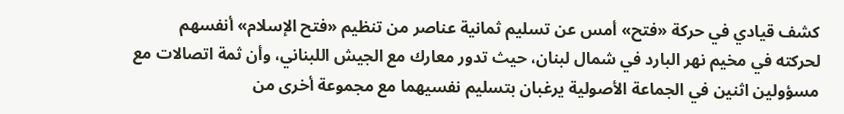كشف قيادي في حركة «فتح» أمس عن تسليم ثمانية عناصر من تنظيم «فتح الإسلام» أنفسهم لحركته في مخيم نهر البارد في شمال لبنان، حيث تدور معارك مع الجيش اللبناني، وأن ثمة اتصالات مع مسؤولين اثنين في الجماعة الأصولية يرغبان بتسليم نفسيهما مع مجموعة أخرى من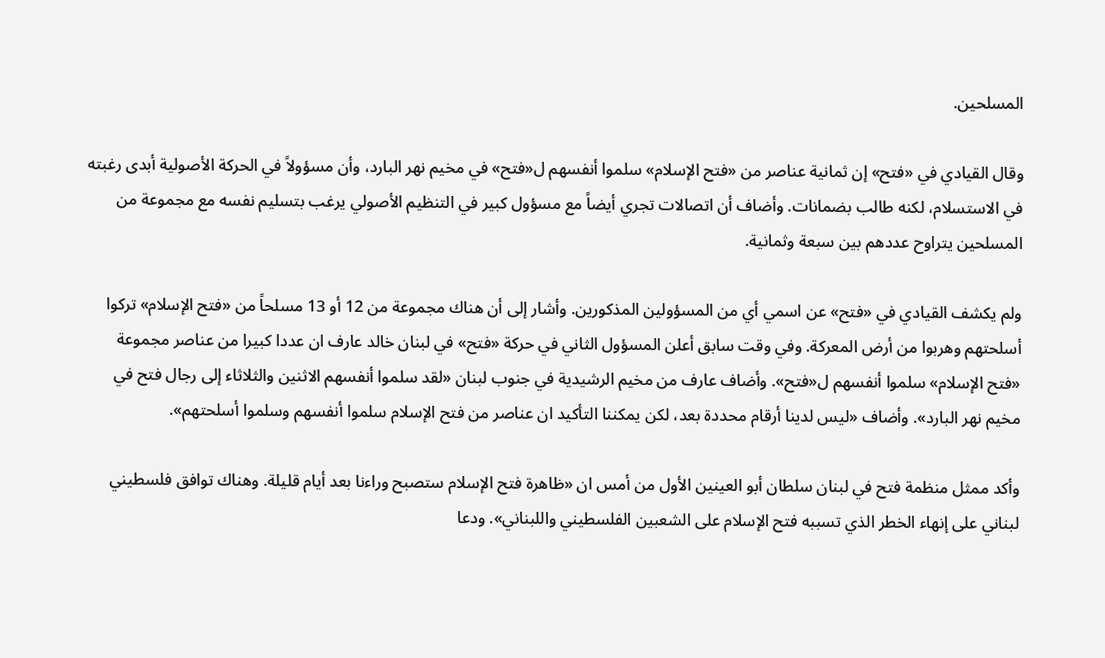المسلحين.

وقال القيادي في «فتح» إن ثمانية عناصر من «فتح الإسلام» سلموا أنفسهم ل«فتح» في مخيم نهر البارد، وأن مسؤولاً في الحركة الأصولية أبدى رغبته في الاستسلام، لكنه طالب بضمانات. وأضاف أن اتصالات تجري أيضاً مع مسؤول كبير في التنظيم الأصولي يرغب بتسليم نفسه مع مجموعة من المسلحين يتراوح عددهم بين سبعة وثمانية.

ولم يكشف القيادي في «فتح» عن اسمي أي من المسؤولين المذكورين. وأشار إلى أن هناك مجموعة من 12 أو 13 مسلحاً من «فتح الإسلام» تركوا أسلحتهم وهربوا من أرض المعركة. وفي وقت سابق أعلن المسؤول الثاني في حركة «فتح» في لبنان خالد عارف ان عددا كبيرا من عناصر مجموعة «فتح الإسلام» سلموا أنفسهم ل«فتح». وأضاف عارف من مخيم الرشيدية في جنوب لبنان «لقد سلموا أنفسهم الاثنين والثلاثاء إلى رجال فتح في مخيم نهر البارد». وأضاف «ليس لدينا أرقام محددة بعد، لكن يمكننا التأكيد ان عناصر من فتح الإسلام سلموا أنفسهم وسلموا أسلحتهم».

وأكد ممثل منظمة فتح في لبنان سلطان أبو العينين الأول من أمس ان «ظاهرة فتح الإسلام ستصبح وراءنا بعد أيام قليلة. وهناك توافق فلسطيني لبناني على إنهاء الخطر الذي تسببه فتح الإسلام على الشعبين الفلسطيني واللبناني». ودعا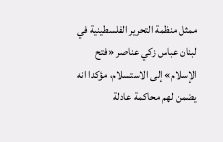ممثل منظمة التحرير الفلسطينية في لبنان عباس زكي عناصر «فتح الإسلام» إلى الاستسلام، مؤكدا انه يضمن لهم محاكمة عادلة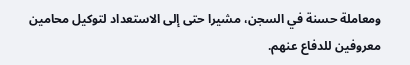ومعاملة حسنة في السجن، مشيرا حتى إلى الاستعداد لتوكيل محامين معروفين للدفاع عنهم.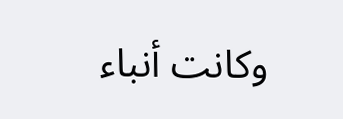وكانت أنباء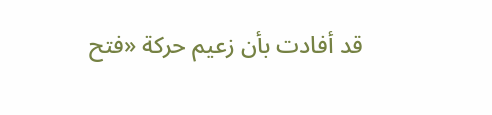قد أفادت بأن زعيم حركة «فتح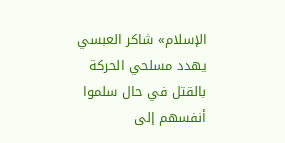الإسلام» شاكر العبسي يهدد مسلحي الحركة بالقتل في حال سلموا أنفسهم إلى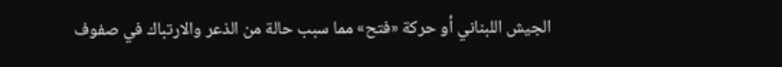الجيش اللبناني أو حركة «فتح» مما سبب حالة من الذعر والارتباك في صفوف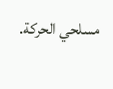مسلحي الحركة.